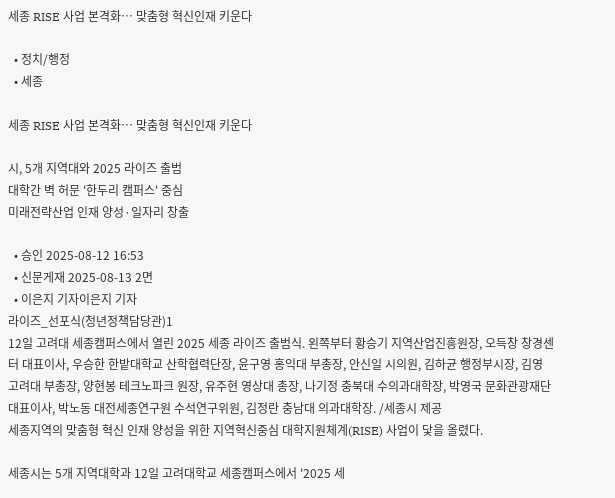세종 RISE 사업 본격화… 맞춤형 혁신인재 키운다

  • 정치/행정
  • 세종

세종 RISE 사업 본격화… 맞춤형 혁신인재 키운다

시, 5개 지역대와 2025 라이즈 출범
대학간 벽 허문 '한두리 캠퍼스' 중심
미래전략산업 인재 양성·일자리 창출

  • 승인 2025-08-12 16:53
  • 신문게재 2025-08-13 2면
  • 이은지 기자이은지 기자
라이즈_선포식(청년정책담당관)1
12일 고려대 세종캠퍼스에서 열린 2025 세종 라이즈 출범식. 왼쪽부터 황승기 지역산업진흥원장, 오득창 창경센터 대표이사, 우승한 한밭대학교 산학협력단장, 윤구영 홍익대 부총장, 안신일 시의원, 김하균 행정부시장, 김영 고려대 부총장, 양현봉 테크노파크 원장, 유주현 영상대 총장, 나기정 충북대 수의과대학장, 박영국 문화관광재단 대표이사, 박노동 대전세종연구원 수석연구위원, 김정란 충남대 의과대학장. /세종시 제공
세종지역의 맞춤형 혁신 인재 양성을 위한 지역혁신중심 대학지원체계(RISE) 사업이 닻을 올렸다.

세종시는 5개 지역대학과 12일 고려대학교 세종캠퍼스에서 '2025 세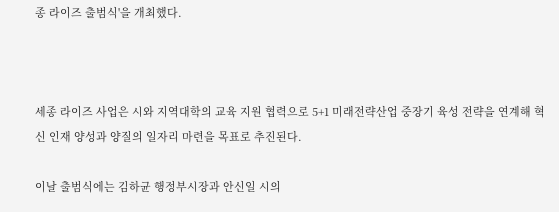종 라이즈 출범식'을 개최했다.



세종 라이즈 사업은 시와 지역대학의 교육 지원 협력으로 5+1 미래전략산업 중장기 육성 전략을 연계해 혁신 인재 양성과 양질의 일자리 마련을 목표로 추진된다.

이날 출범식에는 김하균 행정부시장과 안신일 시의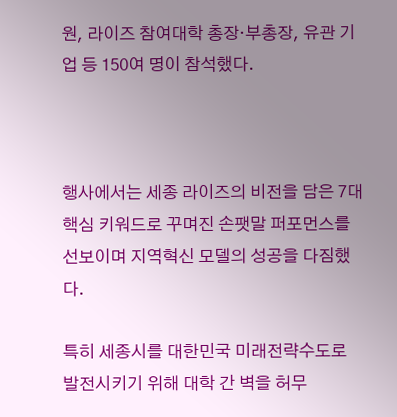원, 라이즈 참여대학 총장·부총장, 유관 기업 등 150여 명이 참석했다.



행사에서는 세종 라이즈의 비전을 담은 7대 핵심 키워드로 꾸며진 손팻말 퍼포먼스를 선보이며 지역혁신 모델의 성공을 다짐했다.

특히 세종시를 대한민국 미래전략수도로 발전시키기 위해 대학 간 벽을 허무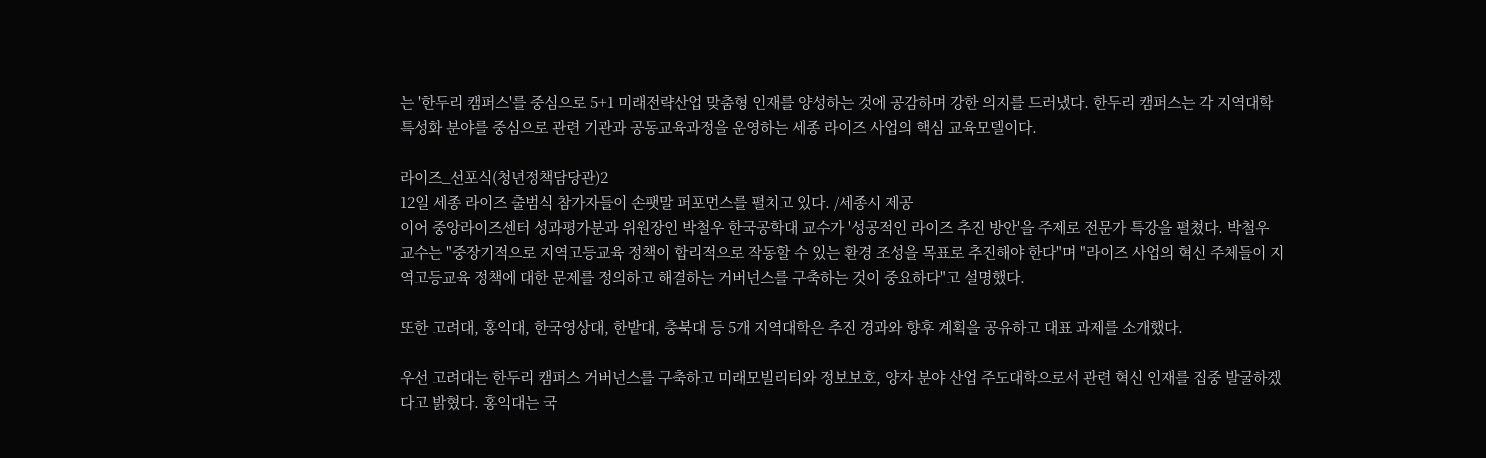는 '한두리 캠퍼스'를 중심으로 5+1 미래전략산업 맞춤형 인재를 양성하는 것에 공감하며 강한 의지를 드러냈다. 한두리 캠퍼스는 각 지역대학 특성화 분야를 중심으로 관련 기관과 공동교육과정을 운영하는 세종 라이즈 사업의 핵심 교육모델이다.

라이즈_선포식(청년정책담당관)2
12일 세종 라이즈 출범식 참가자들이 손팻말 퍼포먼스를 펼치고 있다. /세종시 제공
이어 중앙라이즈센터 성과평가분과 위원장인 박철우 한국공학대 교수가 '성공적인 라이즈 추진 방안'을 주제로 전문가 특강을 펼쳤다. 박철우 교수는 "중장기적으로 지역고등교육 정책이 합리적으로 작동할 수 있는 환경 조성을 목표로 추진해야 한다"며 "라이즈 사업의 혁신 주체들이 지역고등교육 정책에 대한 문제를 정의하고 해결하는 거버넌스를 구축하는 것이 중요하다"고 설명했다.

또한 고려대, 홍익대, 한국영상대, 한밭대, 충북대 등 5개 지역대학은 추진 경과와 향후 계획을 공유하고 대표 과제를 소개했다.

우선 고려대는 한두리 캠퍼스 거버넌스를 구축하고 미래모빌리티와 정보보호, 양자 분야 산업 주도대학으로서 관련 혁신 인재를 집중 발굴하겠다고 밝혔다. 홍익대는 국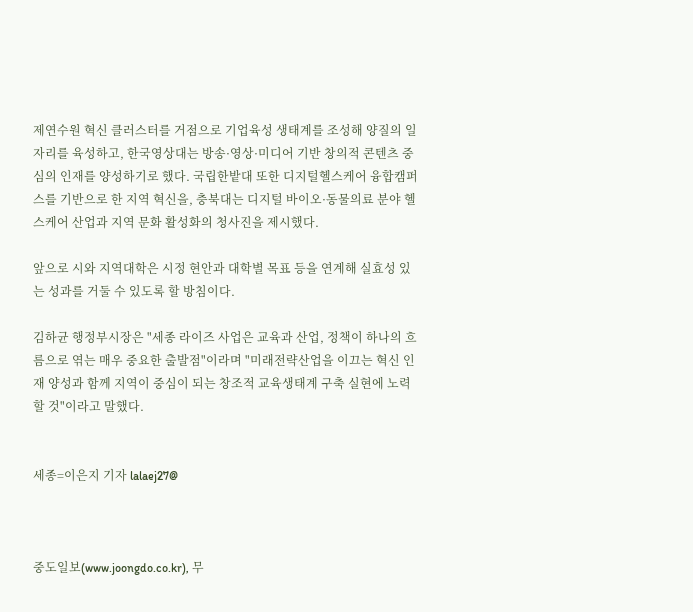제연수원 혁신 클러스터를 거점으로 기업육성 생태계를 조성해 양질의 일자리를 육성하고, 한국영상대는 방송·영상·미디어 기반 창의적 콘텐츠 중심의 인재를 양성하기로 했다. 국립한밭대 또한 디지털헬스케어 융합캠퍼스를 기반으로 한 지역 혁신을, 충북대는 디지털 바이오·동물의료 분야 헬스케어 산업과 지역 문화 활성화의 청사진을 제시했다.

앞으로 시와 지역대학은 시정 현안과 대학별 목표 등을 연계해 실효성 있는 성과를 거둘 수 있도록 할 방침이다.

김하균 행정부시장은 "세종 라이즈 사업은 교육과 산업, 정책이 하나의 흐름으로 엮는 매우 중요한 출발점"이라며 "미래전략산업을 이끄는 혁신 인재 양성과 함께 지역이 중심이 되는 창조적 교육생태계 구축 실현에 노력할 것"이라고 말했다.


세종=이은지 기자 lalaej27@



중도일보(www.joongdo.co.kr), 무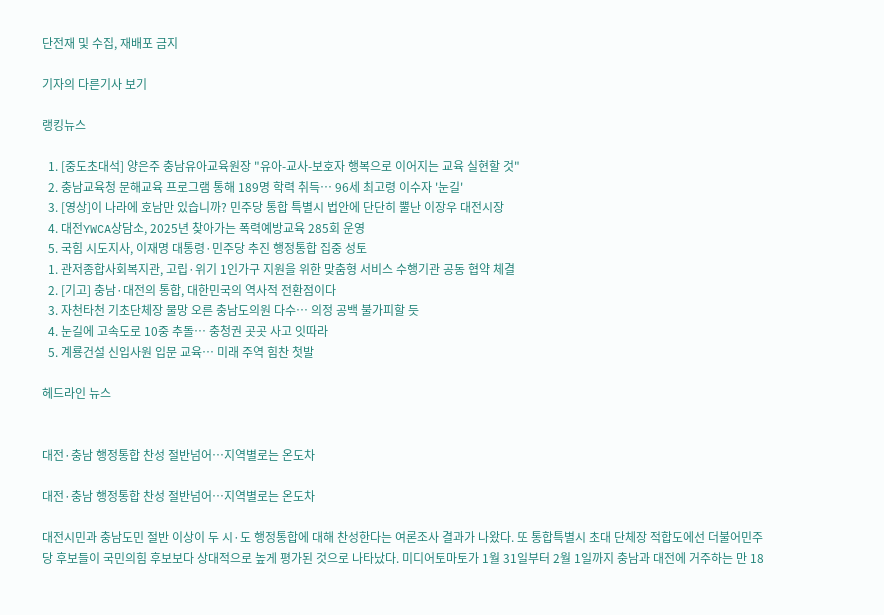단전재 및 수집, 재배포 금지

기자의 다른기사 보기

랭킹뉴스

  1. [중도초대석] 양은주 충남유아교육원장 "유아-교사-보호자 행복으로 이어지는 교육 실현할 것"
  2. 충남교육청 문해교육 프로그램 통해 189명 학력 취득… 96세 최고령 이수자 '눈길'
  3. [영상]이 나라에 호남만 있습니까? 민주당 통합 특별시 법안에 단단히 뿔난 이장우 대전시장
  4. 대전YWCA상담소, 2025년 찾아가는 폭력예방교육 285회 운영
  5. 국힘 시도지사, 이재명 대통령·민주당 추진 행정통합 집중 성토
  1. 관저종합사회복지관, 고립·위기 1인가구 지원을 위한 맞춤형 서비스 수행기관 공동 협약 체결
  2. [기고] 충남·대전의 통합, 대한민국의 역사적 전환점이다
  3. 자천타천 기초단체장 물망 오른 충남도의원 다수… 의정 공백 불가피할 듯
  4. 눈길에 고속도로 10중 추돌… 충청권 곳곳 사고 잇따라
  5. 계룡건설 신입사원 입문 교육… 미래 주역 힘찬 첫발

헤드라인 뉴스


대전·충남 행정통합 찬성 절반넘어…지역별로는 온도차

대전·충남 행정통합 찬성 절반넘어…지역별로는 온도차

대전시민과 충남도민 절반 이상이 두 시·도 행정통합에 대해 찬성한다는 여론조사 결과가 나왔다. 또 통합특별시 초대 단체장 적합도에선 더불어민주당 후보들이 국민의힘 후보보다 상대적으로 높게 평가된 것으로 나타났다. 미디어토마토가 1월 31일부터 2월 1일까지 충남과 대전에 거주하는 만 18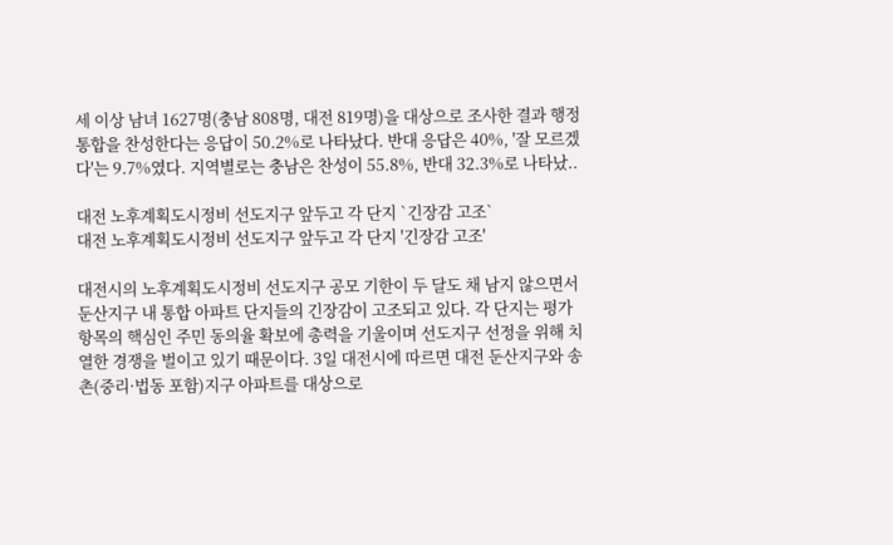세 이상 남녀 1627명(충남 808명, 대전 819명)을 대상으로 조사한 결과 행정 통합을 찬성한다는 응답이 50.2%로 나타났다. 반대 응답은 40%, '잘 모르겠다'는 9.7%였다. 지역별로는 충남은 찬성이 55.8%, 반대 32.3%로 나타났..

대전 노후계획도시정비 선도지구 앞두고 각 단지 `긴장감 고조`
대전 노후계획도시정비 선도지구 앞두고 각 단지 '긴장감 고조'

대전시의 노후계획도시정비 선도지구 공모 기한이 두 달도 채 남지 않으면서 둔산지구 내 통합 아파트 단지들의 긴장감이 고조되고 있다. 각 단지는 평가 항목의 핵심인 주민 동의율 확보에 총력을 기울이며 선도지구 선정을 위해 치열한 경쟁을 벌이고 있기 때문이다. 3일 대전시에 따르면 대전 둔산지구와 송촌(중리·법동 포함)지구 아파트를 대상으로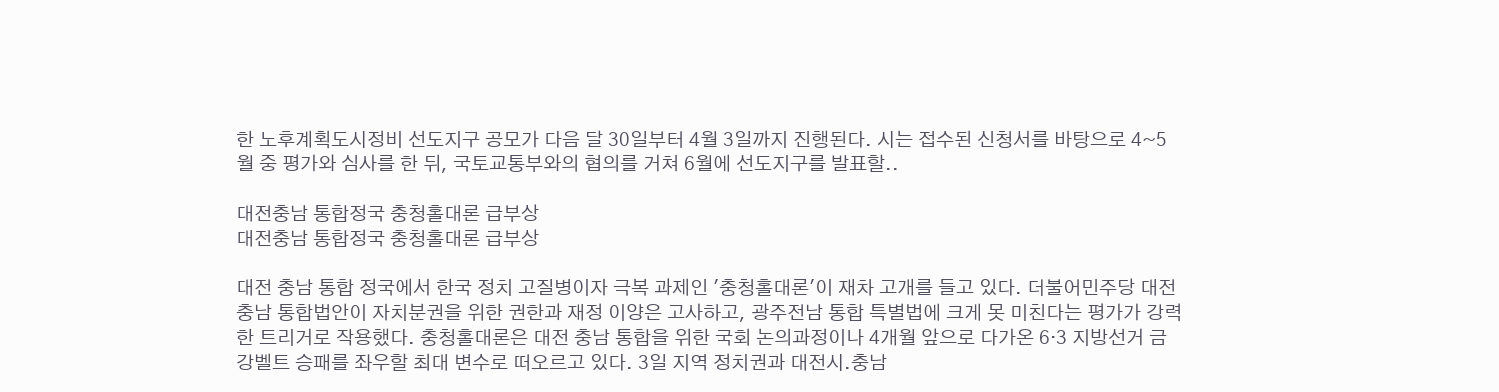한 노후계획도시정비 선도지구 공모가 다음 달 30일부터 4월 3일까지 진행된다. 시는 접수된 신청서를 바탕으로 4~5월 중 평가와 심사를 한 뒤, 국토교통부와의 협의를 거쳐 6월에 선도지구를 발표할..

대전충남 통합정국 충청홀대론 급부상
대전충남 통합정국 충청홀대론 급부상

대전 충남 통합 정국에서 한국 정치 고질병이자 극복 과제인 '충청홀대론'이 재차 고개를 들고 있다. 더불어민주당 대전충남 통합법안이 자치분권을 위한 권한과 재정 이양은 고사하고, 광주전남 통합 특별법에 크게 못 미친다는 평가가 강력한 트리거로 작용했다. 충청홀대론은 대전 충남 통합을 위한 국회 논의과정이나 4개월 앞으로 다가온 6·3 지방선거 금강벨트 승패를 좌우할 최대 변수로 떠오르고 있다. 3일 지역 정치권과 대전시.충남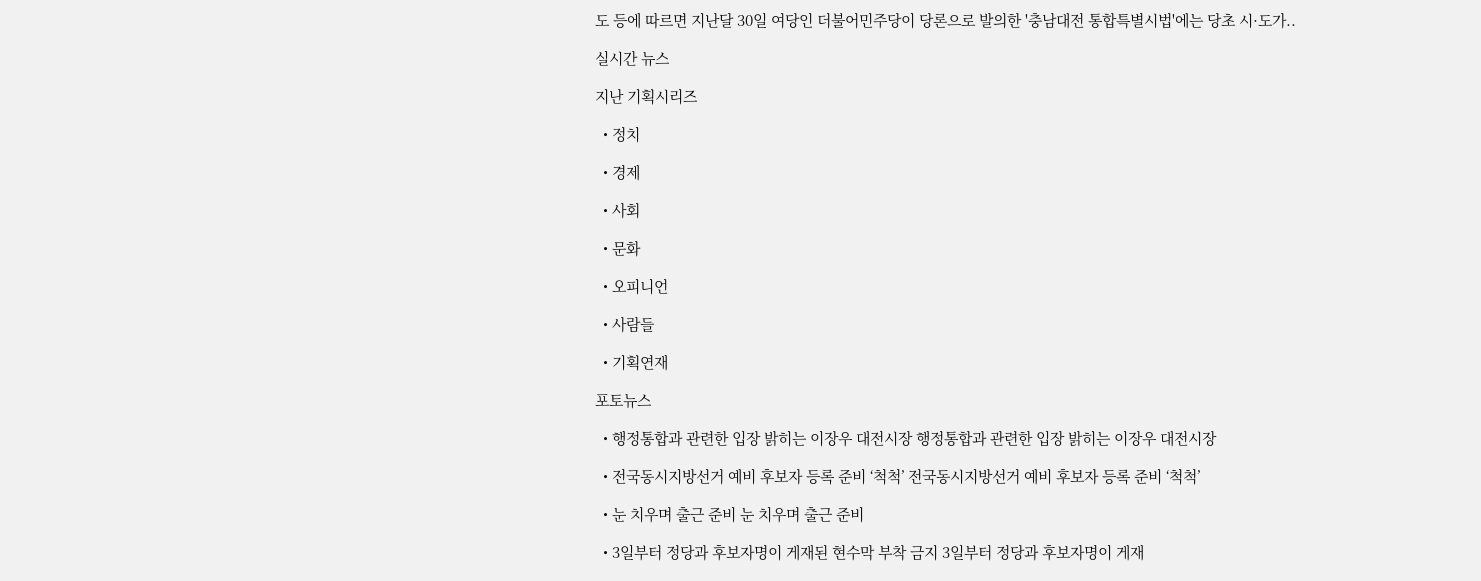도 등에 따르면 지난달 30일 여당인 더불어민주당이 당론으로 발의한 '충남대전 통합특별시법'에는 당초 시·도가..

실시간 뉴스

지난 기획시리즈

  • 정치

  • 경제

  • 사회

  • 문화

  • 오피니언

  • 사람들

  • 기획연재

포토뉴스

  • 행정통합과 관련한 입장 밝히는 이장우 대전시장 행정통합과 관련한 입장 밝히는 이장우 대전시장

  • 전국동시지방선거 예비 후보자 등록 준비 ‘척척’ 전국동시지방선거 예비 후보자 등록 준비 ‘척척’

  • 눈 치우며 출근 준비 눈 치우며 출근 준비

  • 3일부터 정당과 후보자명이 게재된 현수막 부착 금지 3일부터 정당과 후보자명이 게재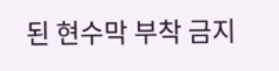된 현수막 부착 금지